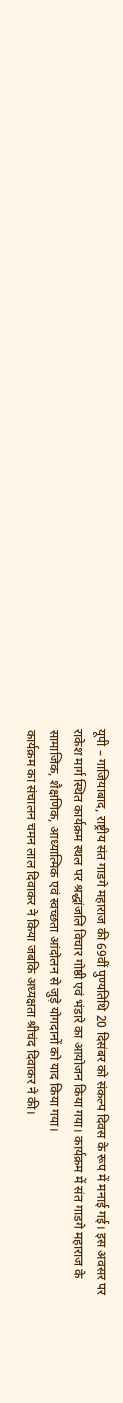यूपी – गाजियाबाद, राष्ट्रीय संत गाडगे महाराज की 69वीं पुण्यतिथि 20 दिसंबर को संकल्प दिवस के रूप में मनाई गई। इस अवसर पर राकेश मार्ग स्थित कार्यक्रम स्थल पर श्रद्धांजलि विचार गोष्ठी एवं भंडारे का आयोजन किया गया। कार्यक्रम में संत गाडगे महाराज के सामाजिक, शैक्षणिक, आध्यात्मिक एवं स्वच्छता आंदोलन से जुड़े योगदानों को याद किया गया।
कार्यक्रम का संचालन चमन लाल दिवाकर ने किया जबकि अध्यक्षता श्रीचंद दिवाकर ने की।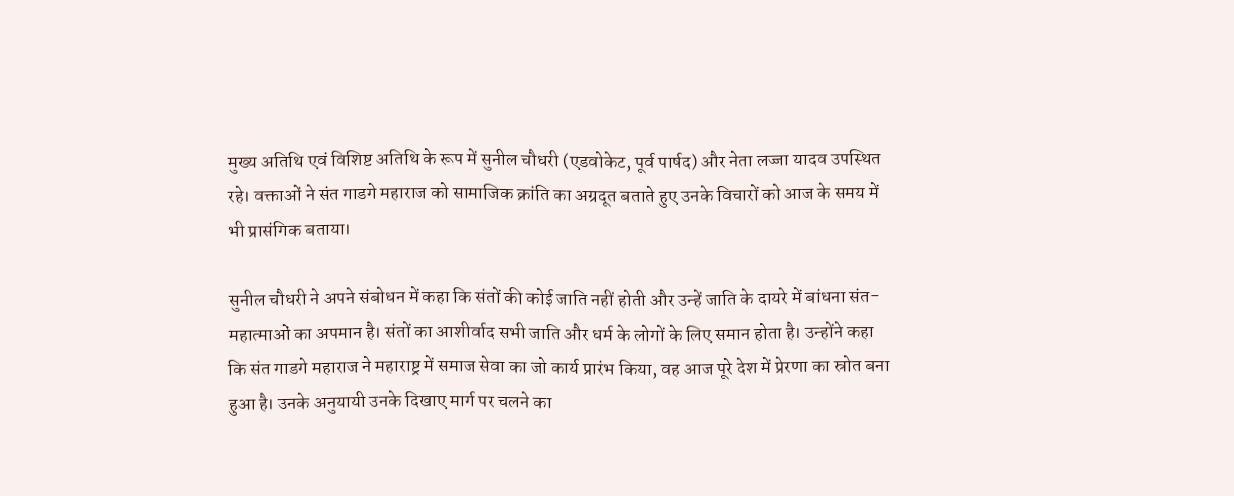मुख्य अतिथि एवं विशिष्ट अतिथि के रूप में सुनील चौधरी (एडवोकेट, पूर्व पार्षद) और नेता लज्जा यादव उपस्थित रहे। वक्ताओं ने संत गाडगे महाराज को सामाजिक क्रांति का अग्रदूत बताते हुए उनके विचारों को आज के समय में भी प्रासंगिक बताया।

सुनील चौधरी ने अपने संबोधन में कहा कि संतों की कोई जाति नहीं होती और उन्हें जाति के दायरे में बांधना संत-महात्माओं का अपमान है। संतों का आशीर्वाद सभी जाति और धर्म के लोगों के लिए समान होता है। उन्होंने कहा कि संत गाडगे महाराज ने महाराष्ट्र में समाज सेवा का जो कार्य प्रारंभ किया, वह आज पूरे देश में प्रेरणा का स्रोत बना हुआ है। उनके अनुयायी उनके दिखाए मार्ग पर चलने का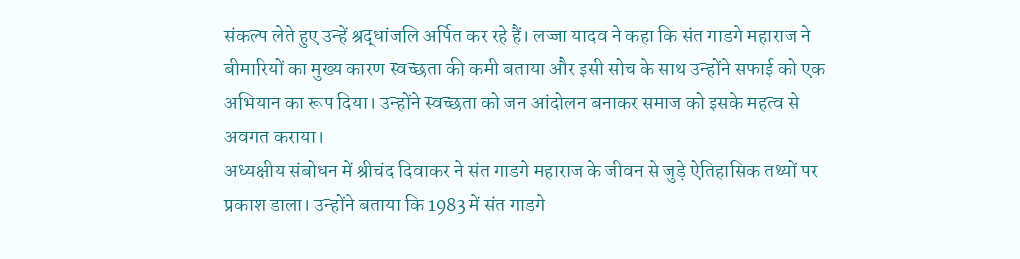संकल्प लेते हुए उन्हें श्रद्धांजलि अर्पित कर रहे हैं। लज्जा यादव ने कहा कि संत गाडगे महाराज ने बीमारियों का मुख्य कारण स्वच्छता की कमी बताया और इसी सोच के साथ उन्होंने सफाई को एक अभियान का रूप दिया। उन्होंने स्वच्छता को जन आंदोलन बनाकर समाज को इसके महत्व से अवगत कराया।
अध्यक्षीय संबोधन में श्रीचंद दिवाकर ने संत गाडगे महाराज के जीवन से जुड़े ऐतिहासिक तथ्यों पर प्रकाश डाला। उन्होंने बताया कि 1983 में संत गाडगे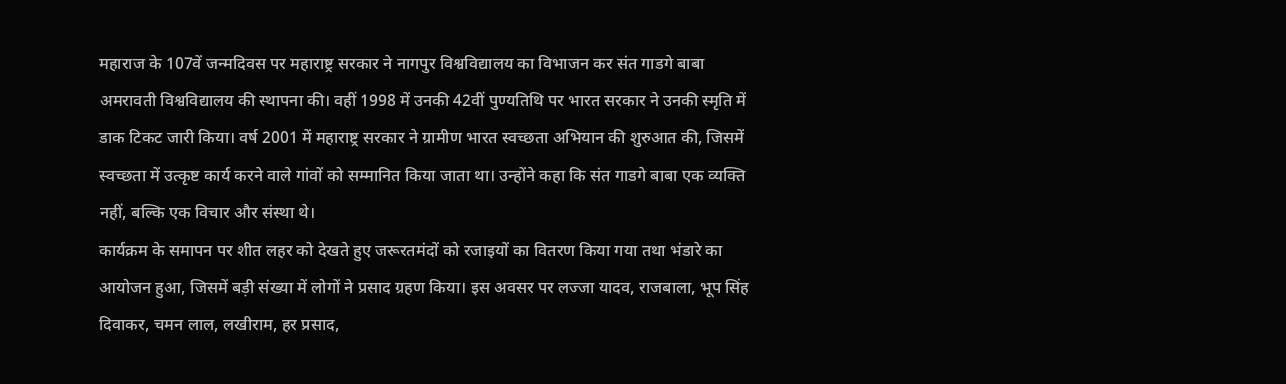महाराज के 107वें जन्मदिवस पर महाराष्ट्र सरकार ने नागपुर विश्वविद्यालय का विभाजन कर संत गाडगे बाबा अमरावती विश्वविद्यालय की स्थापना की। वहीं 1998 में उनकी 42वीं पुण्यतिथि पर भारत सरकार ने उनकी स्मृति में डाक टिकट जारी किया। वर्ष 2001 में महाराष्ट्र सरकार ने ग्रामीण भारत स्वच्छता अभियान की शुरुआत की, जिसमें स्वच्छता में उत्कृष्ट कार्य करने वाले गांवों को सम्मानित किया जाता था। उन्होंने कहा कि संत गाडगे बाबा एक व्यक्ति नहीं, बल्कि एक विचार और संस्था थे।
कार्यक्रम के समापन पर शीत लहर को देखते हुए जरूरतमंदों को रजाइयों का वितरण किया गया तथा भंडारे का आयोजन हुआ, जिसमें बड़ी संख्या में लोगों ने प्रसाद ग्रहण किया। इस अवसर पर लज्जा यादव, राजबाला, भूप सिंह दिवाकर, चमन लाल, लखीराम, हर प्रसाद,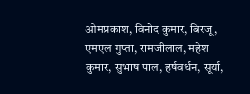ओमप्रकाश, विनोद कुमार, बिरजू, एमएल गुप्ता, रामजीलाल, महेश कुमार, सुभाष पाल, हर्षवर्धन, सूर्या,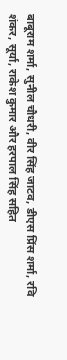बाबूराम शर्मा, सुनील चौधरी, वीर सिंह जाटव, डीएस प्रिंस शर्मा, रवि शंकर, सूर्या, राकेश कुमार और हरपाल सिंह सहित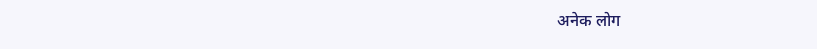अनेक लोग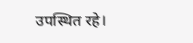उपस्थित रहे।